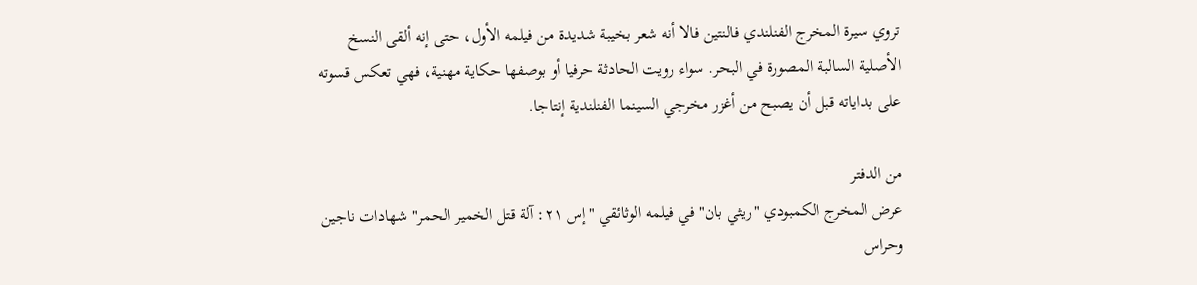تروي سيرة المخرج الفنلندي فالنتين فالا أنه شعر بخيبة شديدة من فيلمه الأول، حتى إنه ألقى النسخ الأصلية السالبة المصورة في البحر. سواء رويت الحادثة حرفيا أو بوصفها حكاية مهنية، فهي تعكس قسوته على بداياته قبل أن يصبح من أغزر مخرجي السينما الفنلندية إنتاجا.

من الدفتر
عرض المخرج الكمبودي "ريثي بان" في فيلمه الوثائقي "إس ٢١: آلة قتل الخمير الحمر" شهادات ناجين وحراس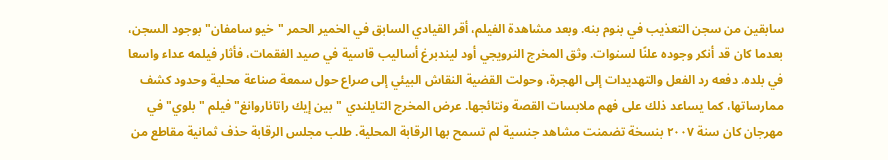سابقين من سجن التعذيب في بنوم بنه. وبعد مشاهدة الفيلم، أقر القيادي السابق في الخمير الحمر "خيو سامفان" بوجود السجن، بعدما كان قد أنكر وجوده علنًا لسنوات. وثق المخرج النرويجي أود ليندبرغ أساليب قاسية في صيد الفقمات، فأثار فيلمه عداء واسعا في بلده. دفعه رد الفعل والتهديدات إلى الهجرة، وحولت القضية النقاش البيئي إلى صراع حول سمعة صناعة محلية وحدود كشف ممارساتها، كما يساعد ذلك على فهم ملابسات القصة ونتائجها. عرض المخرج التايلندي "بين إيك راتاناروانغ" فيلم "بلوي" في مهرجان كان سنة ٢٠٠٧ بنسخة تضمنت مشاهد جنسية لم تسمح بها الرقابة المحلية. طلب مجلس الرقابة حذف ثمانية مقاطع من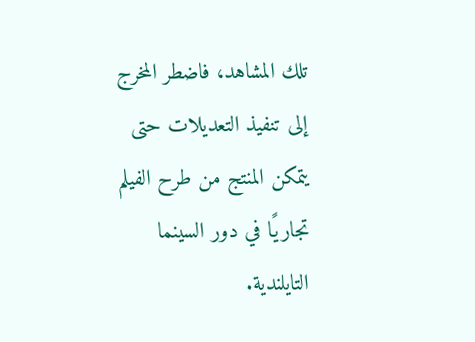تلك المشاهد، فاضطر المخرج إلى تنفيذ التعديلات حتى يتمكن المنتج من طرح الفيلم تجاريًا في دور السينما التايلندية.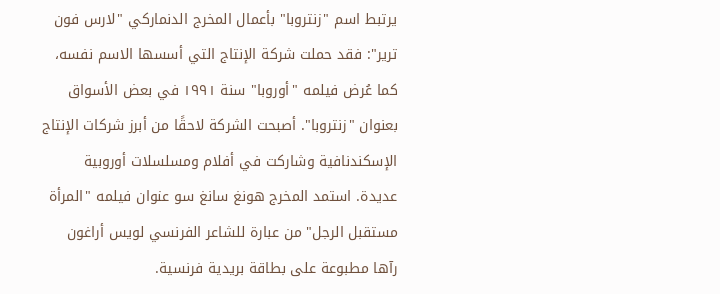يرتبط اسم "زنتروبا" بأعمال المخرج الدنماركي "لارس فون ترير": فقد حملت شركة الإنتاج التي أسسها الاسم نفسه، كما عُرض فيلمه "أوروبا" سنة ١٩٩١ في بعض الأسواق بعنوان "زنتروبا". أصبحت الشركة لاحقًا من أبرز شركات الإنتاج الإسكندنافية وشاركت في أفلام ومسلسلات أوروبية عديدة. استمد المخرج هونغ سانغ سو عنوان فيلمه "المرأة مستقبل الرجل" من عبارة للشاعر الفرنسي لويس أراغون رآها مطبوعة على بطاقة بريدية فرنسية.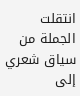انتقلت الجملة من سياق شعري إلى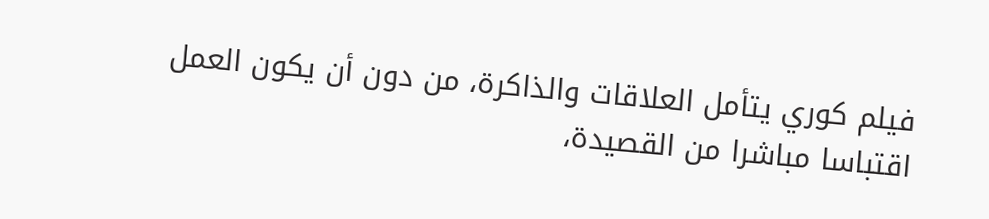فيلم كوري يتأمل العلاقات والذاكرة، من دون أن يكون العمل اقتباسا مباشرا من القصيدة،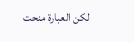لكن العبارة منحت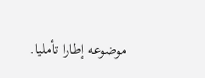موضوعه إطارا تأمليا.